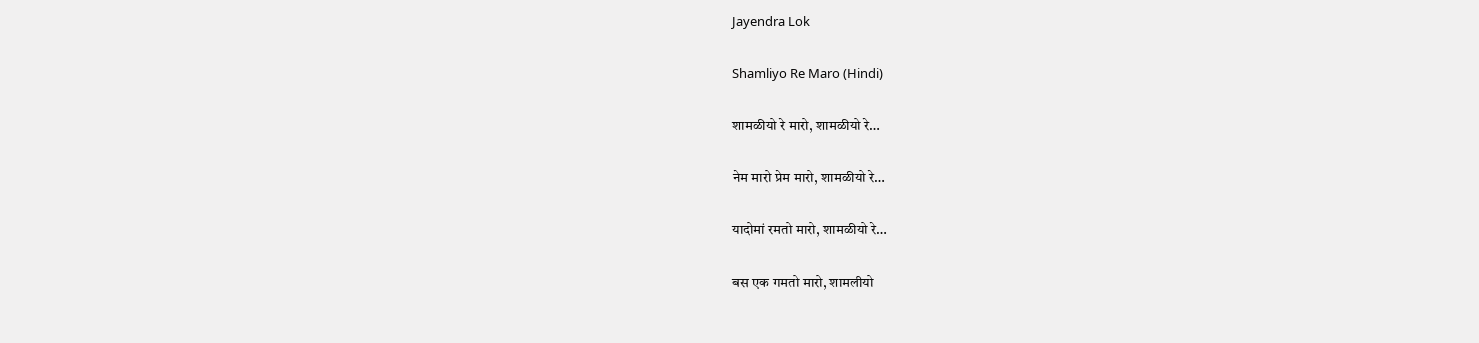Jayendra Lok

Shamliyo Re Maro (Hindi)

शामळीयो रे मारो, शामळीयो रे…

नेम मारो प्रेम मारो, शामळीयो रे…

यादोमां रमतो मारो, शामळीयो रे…

बस एक गमतो मारो, शामलीयो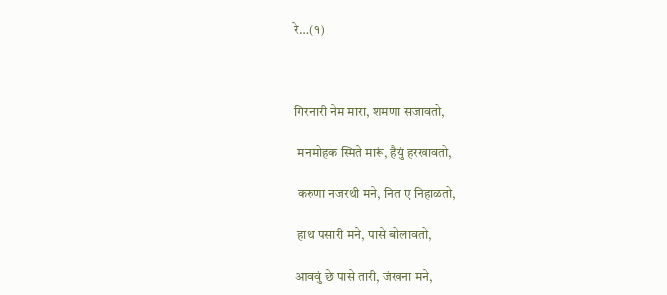रे…(१)



गिरनारी नेम मारा, शमणा सजावतो,

 मनमोहक स्मिते मारूं, हैयुं हरखावतो,

 करुणा नजरथी मने, नित ए निहाळतो,

 हाथ पसारी मने, पासे बोलावतो,

आववुं छे पासे तारी, जंखना मने,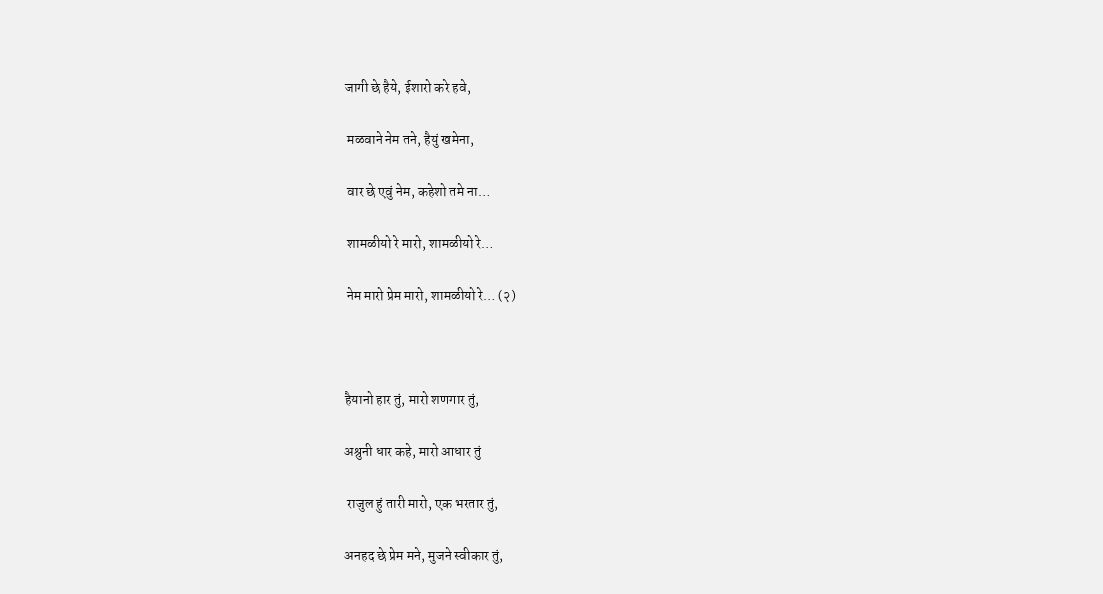जागी छे हैये, ईशारो करे हवे,

 मळवाने नेम तने, हैयुं खमेना,

 वार छे एवुं नेम, कहेशो तमे ना…

 शामळीयो रे मारो, शामळीयो रे…

 नेम मारो प्रेम मारो, शामळीयो रे… (२)



हैयानो हार तुं, मारो शणगार तुं,

अश्रुनी धार कहे, मारो आधार तुं

 राजुल हुं तारी मारो, एक भरतार तुं,

अनहद छे प्रेम मने, मुजने स्वीकार तुं,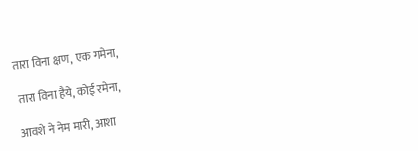तारा विना क्षण, एक गमेना,

 तारा विना हैये, कोई रमेना,

आवशे ने नेम मारी, आशा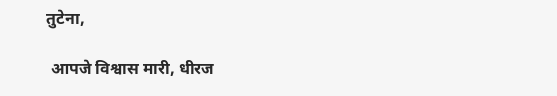तुटेना,

 आपजे विश्वास मारी, धीरज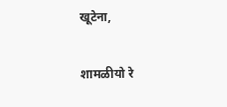खूटेना,

शामळीयो रे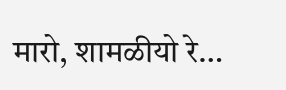मारो, शामळीयो रे…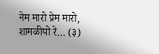नेम मारो प्रेम मारो, शामळीयो रे… (३)